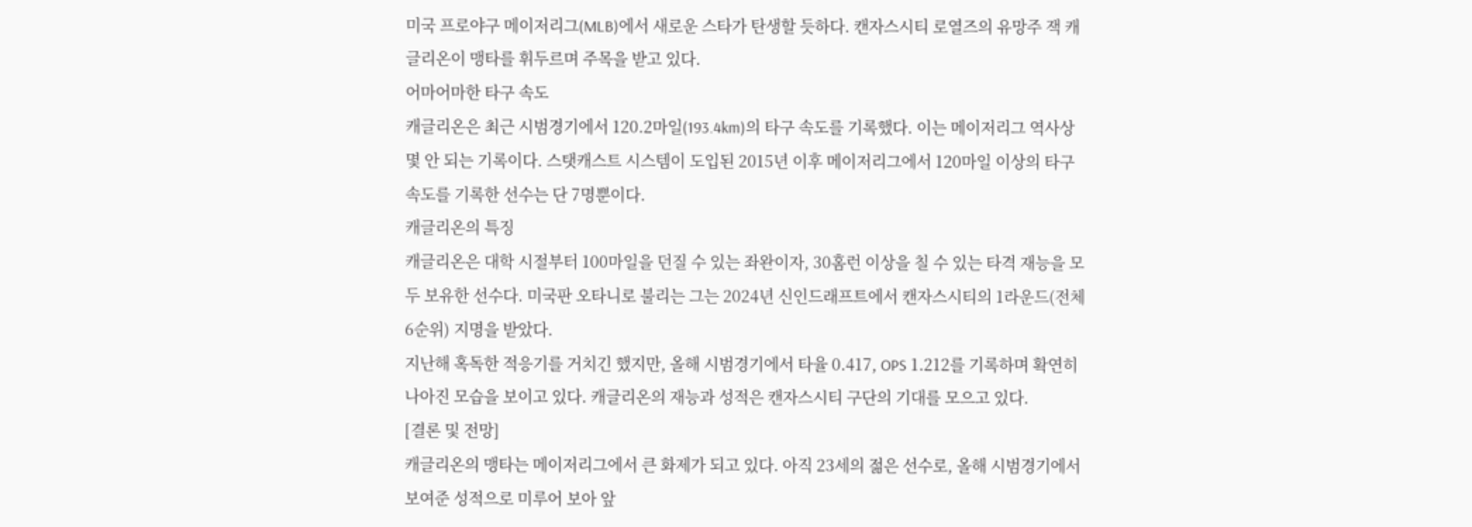미국 프로야구 메이저리그(MLB)에서 새로운 스타가 탄생할 듯하다. 캔자스시티 로열즈의 유망주 잭 캐글리온이 맹타를 휘두르며 주목을 받고 있다.
어마어마한 타구 속도
캐글리온은 최근 시범경기에서 120.2마일(193.4km)의 타구 속도를 기록했다. 이는 메이저리그 역사상 몇 안 되는 기록이다. 스탯캐스트 시스템이 도입된 2015년 이후 메이저리그에서 120마일 이상의 타구 속도를 기록한 선수는 단 7명뿐이다.
캐글리온의 특징
캐글리온은 대학 시절부터 100마일을 던질 수 있는 좌완이자, 30홈런 이상을 칠 수 있는 타격 재능을 모두 보유한 선수다. 미국판 오타니로 불리는 그는 2024년 신인드래프트에서 캔자스시티의 1라운드(전체 6순위) 지명을 받았다.
지난해 혹독한 적응기를 거치긴 했지만, 올해 시범경기에서 타율 0.417, OPS 1.212를 기록하며 확연히 나아진 모습을 보이고 있다. 캐글리온의 재능과 성적은 캔자스시티 구단의 기대를 모으고 있다.
[결론 및 전망]
캐글리온의 맹타는 메이저리그에서 큰 화제가 되고 있다. 아직 23세의 젊은 선수로, 올해 시범경기에서 보여준 성적으로 미루어 보아 앞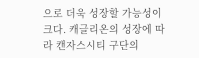으로 더욱 성장할 가능성이 크다. 캐글리온의 성장에 따라 캔자스시티 구단의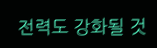전력도 강화될 것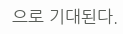으로 기대된다.